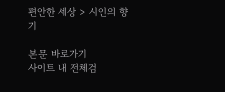편안한 세상 > 시인의 향기

본문 바로가기
사이트 내 전체검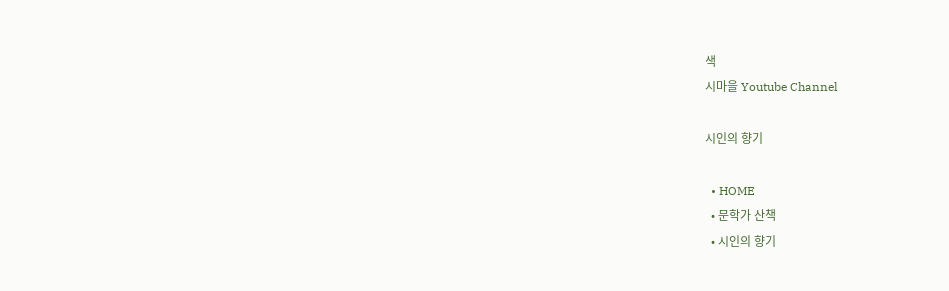색
시마을 Youtube Channel

시인의 향기

  • HOME
  • 문학가 산책
  • 시인의 향기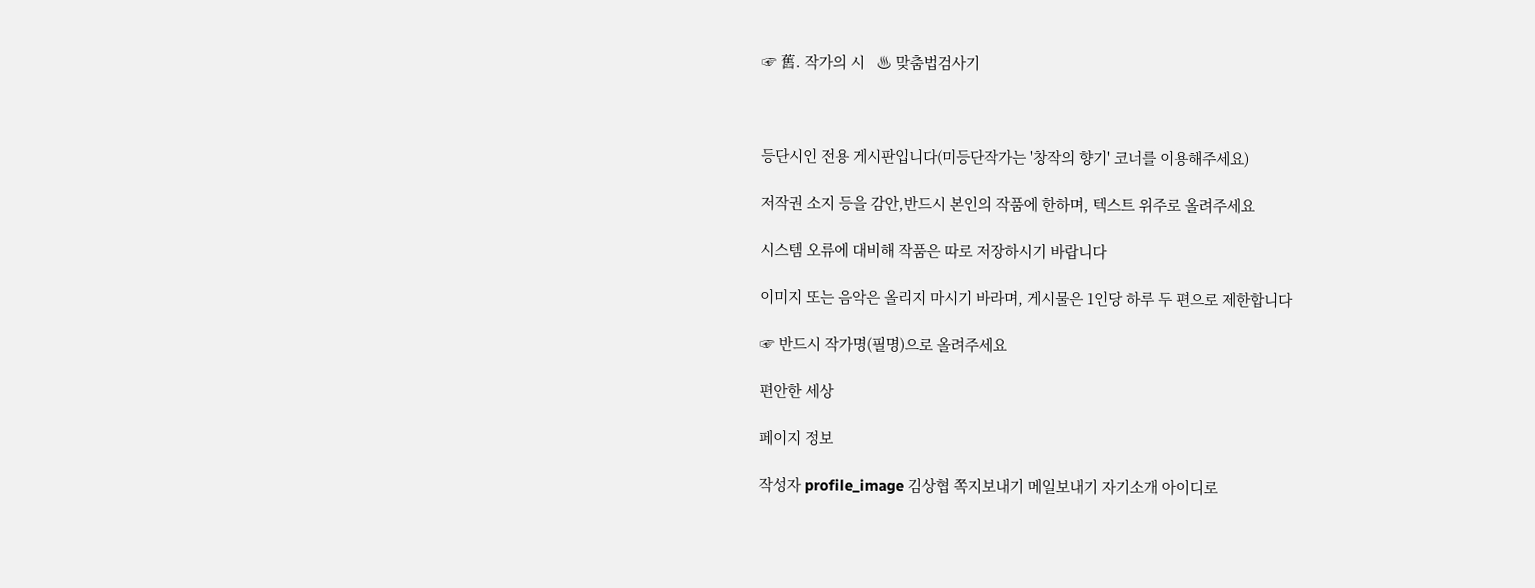☞ 舊. 작가의 시   ♨ 맞춤법검사기



등단시인 전용 게시판입니다(미등단작가는 '창작의 향기' 코너를 이용해주세요)

저작권 소지 등을 감안,반드시 본인의 작품에 한하며, 텍스트 위주로 올려주세요

시스템 오류에 대비해 작품은 따로 저장하시기 바랍니다

이미지 또는 음악은 올리지 마시기 바라며, 게시물은 1인당 하루 두 편으로 제한합니다

☞ 반드시 작가명(필명)으로 올려주세요

편안한 세상

페이지 정보

작성자 profile_image 김상협 쪽지보내기 메일보내기 자기소개 아이디로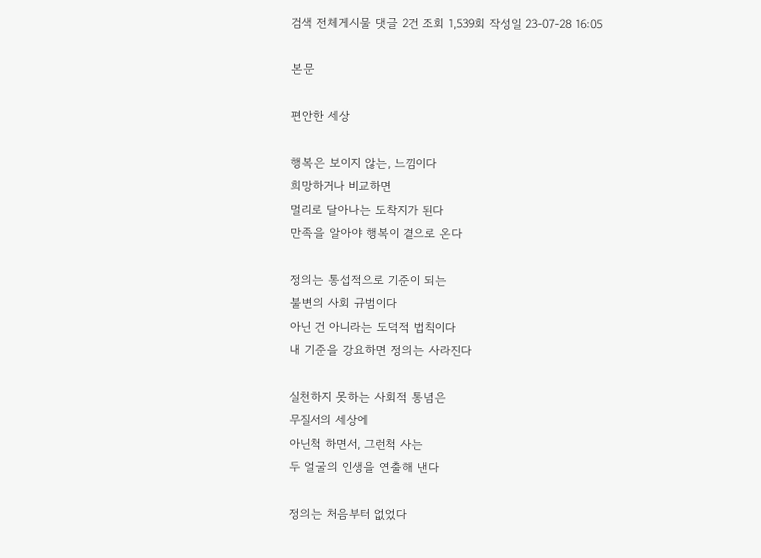검색 전체게시물 댓글 2건 조회 1,539회 작성일 23-07-28 16:05

본문

편안한 세상

행복은 보이지 않는, 느낌이다
희망하거나 비교하면
멀리로 달아나는 도착지가 된다
만족을 알아야 행복이 곁으로 온다

정의는 통섭적으로 기준이 되는
불변의 사회 규범이다
아닌 건 아니라는 도덕적 법칙이다
내 기준을 강요하면 정의는 사라진다

실천하지 못하는 사회적 통념은
무질서의 세상에
아닌척 하면서, 그런척 사는
두 얼굴의 인생을 연출해 낸다

정의는 처음부터 없었다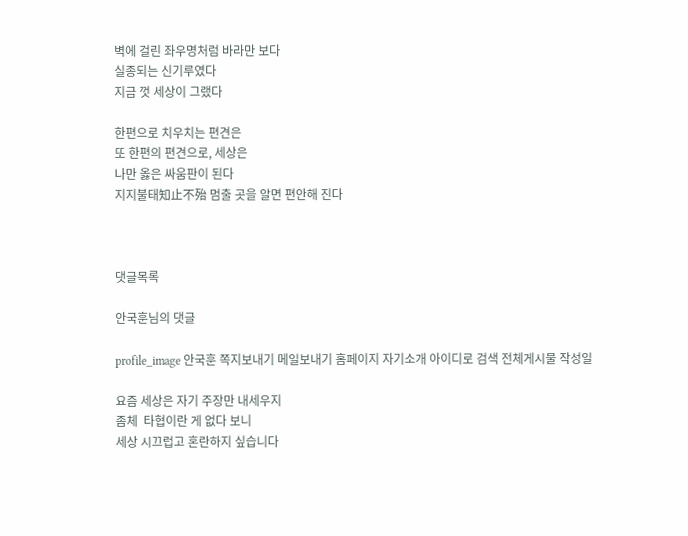벽에 걸린 좌우명처럼 바라만 보다
실종되는 신기루였다
지금 껏 세상이 그랬다

한편으로 치우치는 편견은
또 한편의 편견으로, 세상은
나만 옳은 싸움판이 된다
지지불태知止不殆 멈출 곳을 알면 편안해 진다



댓글목록

안국훈님의 댓글

profile_image 안국훈 쪽지보내기 메일보내기 홈페이지 자기소개 아이디로 검색 전체게시물 작성일

요즘 세상은 자기 주장만 내세우지
좀체  타협이란 게 없다 보니
세상 시끄럽고 혼란하지 싶습니다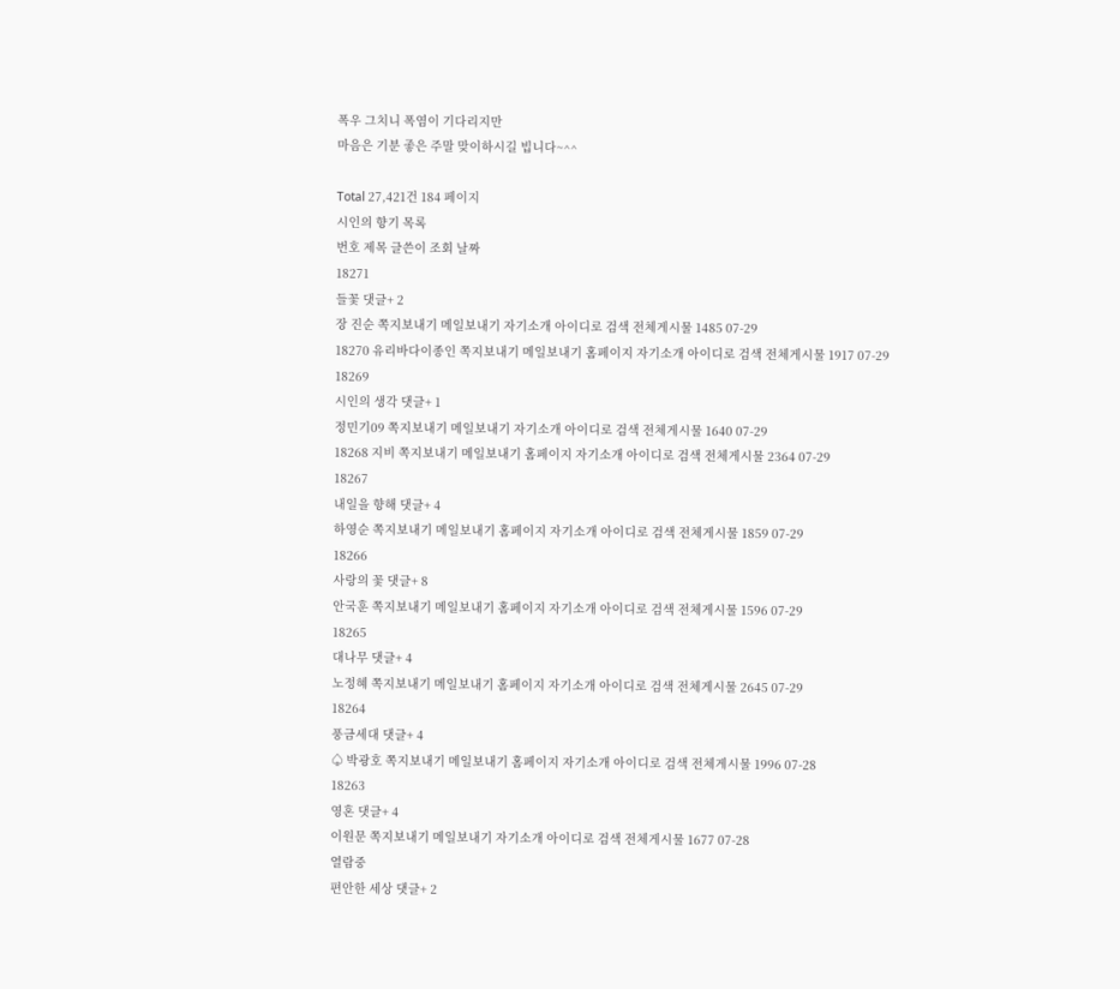폭우 그치니 폭염이 기다리지만
마음은 기분 좋은 주말 맞이하시길 빕니다~^^

Total 27,421건 184 페이지
시인의 향기 목록
번호 제목 글쓴이 조회 날짜
18271
들꽃 댓글+ 2
장 진순 쪽지보내기 메일보내기 자기소개 아이디로 검색 전체게시물 1485 07-29
18270 유리바다이종인 쪽지보내기 메일보내기 홈페이지 자기소개 아이디로 검색 전체게시물 1917 07-29
18269
시인의 생각 댓글+ 1
정민기09 쪽지보내기 메일보내기 자기소개 아이디로 검색 전체게시물 1640 07-29
18268 지비 쪽지보내기 메일보내기 홈페이지 자기소개 아이디로 검색 전체게시물 2364 07-29
18267
내일을 향해 댓글+ 4
하영순 쪽지보내기 메일보내기 홈페이지 자기소개 아이디로 검색 전체게시물 1859 07-29
18266
사랑의 꽃 댓글+ 8
안국훈 쪽지보내기 메일보내기 홈페이지 자기소개 아이디로 검색 전체게시물 1596 07-29
18265
대나무 댓글+ 4
노정혜 쪽지보내기 메일보내기 홈페이지 자기소개 아이디로 검색 전체게시물 2645 07-29
18264
풍금세대 댓글+ 4
♤ 박광호 쪽지보내기 메일보내기 홈페이지 자기소개 아이디로 검색 전체게시물 1996 07-28
18263
영혼 댓글+ 4
이원문 쪽지보내기 메일보내기 자기소개 아이디로 검색 전체게시물 1677 07-28
열람중
편안한 세상 댓글+ 2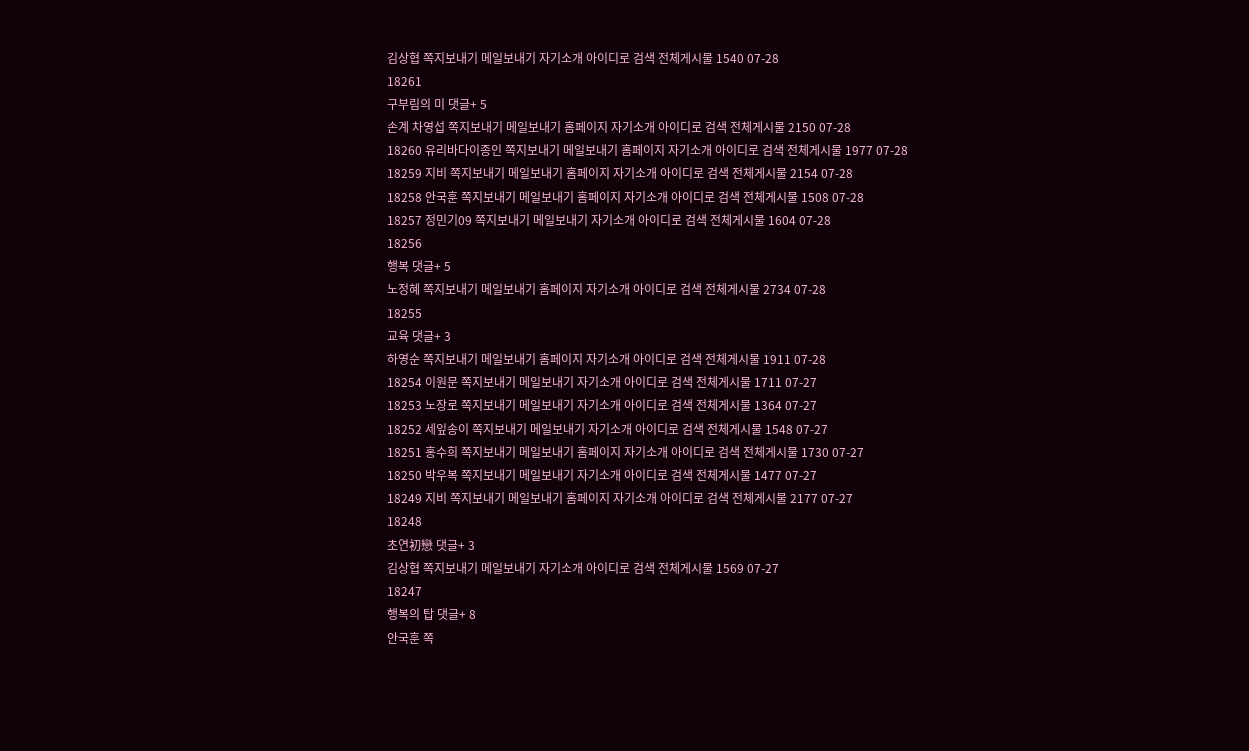김상협 쪽지보내기 메일보내기 자기소개 아이디로 검색 전체게시물 1540 07-28
18261
구부림의 미 댓글+ 5
손계 차영섭 쪽지보내기 메일보내기 홈페이지 자기소개 아이디로 검색 전체게시물 2150 07-28
18260 유리바다이종인 쪽지보내기 메일보내기 홈페이지 자기소개 아이디로 검색 전체게시물 1977 07-28
18259 지비 쪽지보내기 메일보내기 홈페이지 자기소개 아이디로 검색 전체게시물 2154 07-28
18258 안국훈 쪽지보내기 메일보내기 홈페이지 자기소개 아이디로 검색 전체게시물 1508 07-28
18257 정민기09 쪽지보내기 메일보내기 자기소개 아이디로 검색 전체게시물 1604 07-28
18256
행복 댓글+ 5
노정혜 쪽지보내기 메일보내기 홈페이지 자기소개 아이디로 검색 전체게시물 2734 07-28
18255
교육 댓글+ 3
하영순 쪽지보내기 메일보내기 홈페이지 자기소개 아이디로 검색 전체게시물 1911 07-28
18254 이원문 쪽지보내기 메일보내기 자기소개 아이디로 검색 전체게시물 1711 07-27
18253 노장로 쪽지보내기 메일보내기 자기소개 아이디로 검색 전체게시물 1364 07-27
18252 세잎송이 쪽지보내기 메일보내기 자기소개 아이디로 검색 전체게시물 1548 07-27
18251 홍수희 쪽지보내기 메일보내기 홈페이지 자기소개 아이디로 검색 전체게시물 1730 07-27
18250 박우복 쪽지보내기 메일보내기 자기소개 아이디로 검색 전체게시물 1477 07-27
18249 지비 쪽지보내기 메일보내기 홈페이지 자기소개 아이디로 검색 전체게시물 2177 07-27
18248
초연初戀 댓글+ 3
김상협 쪽지보내기 메일보내기 자기소개 아이디로 검색 전체게시물 1569 07-27
18247
행복의 탑 댓글+ 8
안국훈 쪽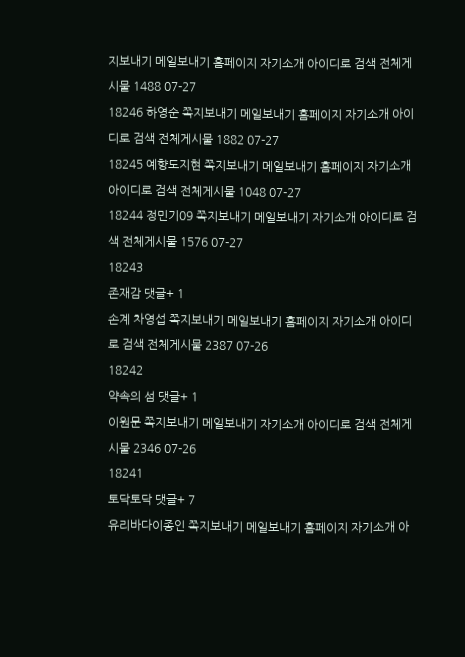지보내기 메일보내기 홈페이지 자기소개 아이디로 검색 전체게시물 1488 07-27
18246 하영순 쪽지보내기 메일보내기 홈페이지 자기소개 아이디로 검색 전체게시물 1882 07-27
18245 예향도지현 쪽지보내기 메일보내기 홈페이지 자기소개 아이디로 검색 전체게시물 1048 07-27
18244 정민기09 쪽지보내기 메일보내기 자기소개 아이디로 검색 전체게시물 1576 07-27
18243
존재감 댓글+ 1
손계 차영섭 쪽지보내기 메일보내기 홈페이지 자기소개 아이디로 검색 전체게시물 2387 07-26
18242
약속의 섬 댓글+ 1
이원문 쪽지보내기 메일보내기 자기소개 아이디로 검색 전체게시물 2346 07-26
18241
토닥토닥 댓글+ 7
유리바다이종인 쪽지보내기 메일보내기 홈페이지 자기소개 아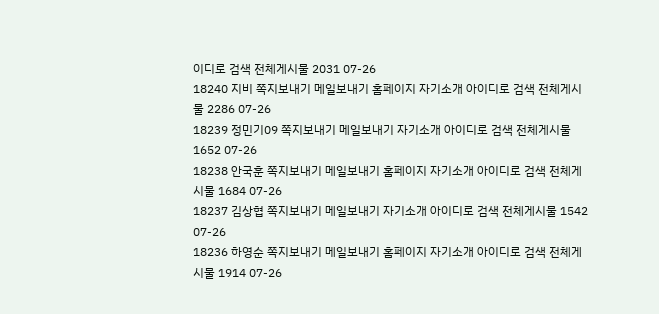이디로 검색 전체게시물 2031 07-26
18240 지비 쪽지보내기 메일보내기 홈페이지 자기소개 아이디로 검색 전체게시물 2286 07-26
18239 정민기09 쪽지보내기 메일보내기 자기소개 아이디로 검색 전체게시물 1652 07-26
18238 안국훈 쪽지보내기 메일보내기 홈페이지 자기소개 아이디로 검색 전체게시물 1684 07-26
18237 김상협 쪽지보내기 메일보내기 자기소개 아이디로 검색 전체게시물 1542 07-26
18236 하영순 쪽지보내기 메일보내기 홈페이지 자기소개 아이디로 검색 전체게시물 1914 07-26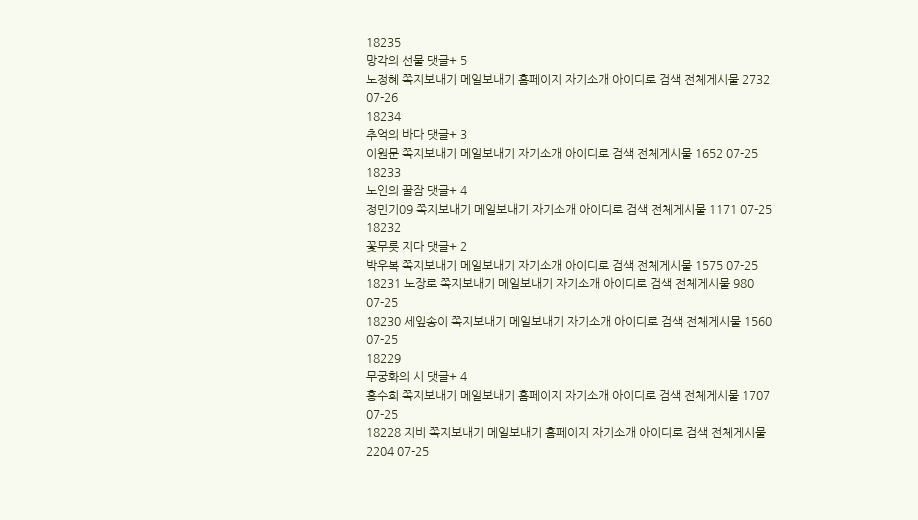18235
망각의 선물 댓글+ 5
노정혜 쪽지보내기 메일보내기 홈페이지 자기소개 아이디로 검색 전체게시물 2732 07-26
18234
추억의 바다 댓글+ 3
이원문 쪽지보내기 메일보내기 자기소개 아이디로 검색 전체게시물 1652 07-25
18233
노인의 꿀잠 댓글+ 4
정민기09 쪽지보내기 메일보내기 자기소개 아이디로 검색 전체게시물 1171 07-25
18232
꽃무릇 지다 댓글+ 2
박우복 쪽지보내기 메일보내기 자기소개 아이디로 검색 전체게시물 1575 07-25
18231 노장로 쪽지보내기 메일보내기 자기소개 아이디로 검색 전체게시물 980 07-25
18230 세잎송이 쪽지보내기 메일보내기 자기소개 아이디로 검색 전체게시물 1560 07-25
18229
무궁화의 시 댓글+ 4
홍수희 쪽지보내기 메일보내기 홈페이지 자기소개 아이디로 검색 전체게시물 1707 07-25
18228 지비 쪽지보내기 메일보내기 홈페이지 자기소개 아이디로 검색 전체게시물 2204 07-25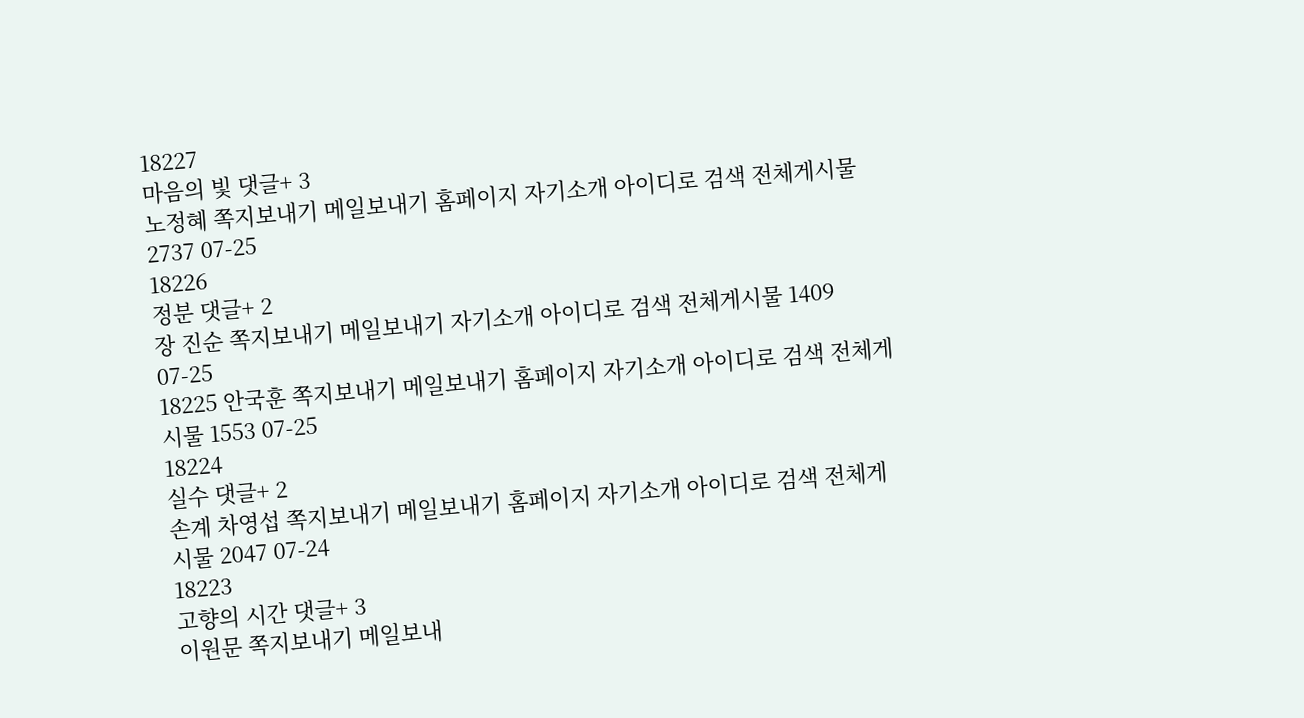18227
마음의 빛 댓글+ 3
노정혜 쪽지보내기 메일보내기 홈페이지 자기소개 아이디로 검색 전체게시물 2737 07-25
18226
정분 댓글+ 2
장 진순 쪽지보내기 메일보내기 자기소개 아이디로 검색 전체게시물 1409 07-25
18225 안국훈 쪽지보내기 메일보내기 홈페이지 자기소개 아이디로 검색 전체게시물 1553 07-25
18224
실수 댓글+ 2
손계 차영섭 쪽지보내기 메일보내기 홈페이지 자기소개 아이디로 검색 전체게시물 2047 07-24
18223
고향의 시간 댓글+ 3
이원문 쪽지보내기 메일보내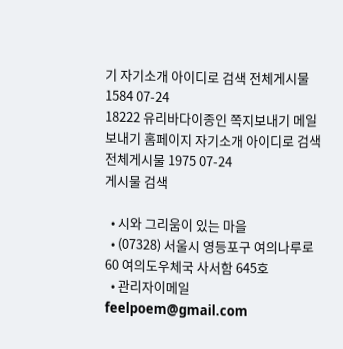기 자기소개 아이디로 검색 전체게시물 1584 07-24
18222 유리바다이종인 쪽지보내기 메일보내기 홈페이지 자기소개 아이디로 검색 전체게시물 1975 07-24
게시물 검색

  • 시와 그리움이 있는 마을
  • (07328) 서울시 영등포구 여의나루로 60 여의도우체국 사서함 645호
  • 관리자이메일 feelpoem@gmail.com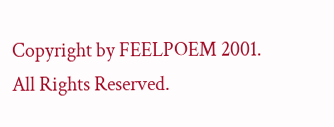Copyright by FEELPOEM 2001. All Rights Reserved.